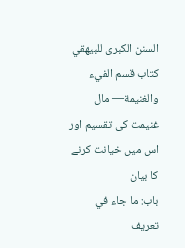السنن الكبرى للبيهقي
كتاب قسم الفيء والغنيمة— مال غنیمت کی تقسیم اور اس میں خیانت کرنے کا بیان
باب: ما جاء في تعريف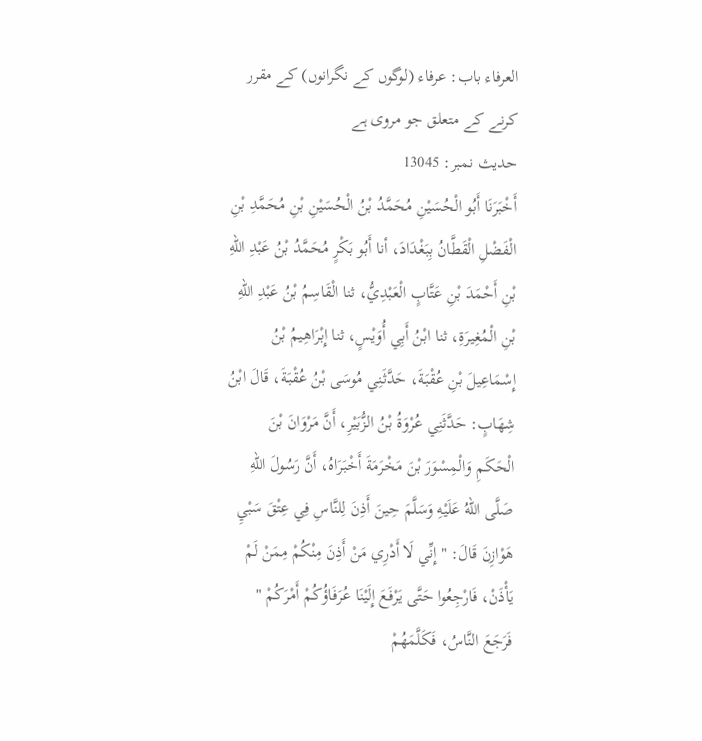العرفاء باب: عرفاء (لوگوں کے نگرانوں) کے مقرر کرنے کے متعلق جو مروی ہے
حدیث نمبر: 13045
أَخْبَرَنَا أَبُو الْحُسَيْنِ مُحَمَّدُ بْنُ الْحُسَيْنِ بْنِ مُحَمَّدِ بْنِ الْفَضْلِ الْقَطَّانُ بِبَغْدَادَ، أنا أَبُو بَكْرٍ مُحَمَّدُ بْنُ عَبْدِ اللهِ بْنِ أَحْمَدَ بْنِ عَتَّابٍ الْعَبْدِيُّ، ثنا الْقَاسِمُ بْنُ عَبْدِ اللهِ بْنِ الْمُغِيرَةِ، ثنا ابْنُ أَبِي أُوَيْسٍ، ثنا إِبْرَاهِيمُ بْنُ إِسْمَاعِيلَ بْنِ عُقْبَةَ، حَدَّثَنِي مُوسَى بْنُ عُقْبَةَ، قَالَ ابْنُ شِهَابٍ: حَدَّثَنِي عُرْوَةُ بْنُ الزُّبَيْرِ، أَنَّ مَرْوَانَ بْنَ الْحَكَمِ وَالْمِسْوَرَ بْنَ مَخْرَمَةَ أَخْبَرَاهُ، أَنَّ رَسُولَ اللهِ صَلَّى اللهُ عَلَيْهِ وَسَلَّمَ حِينَ أَذِنَ لِلنَّاسِ فِي عِتْقَ سَبْيِ هَوْازِنَ قَالَ: " إِنِّي لَا أَدْرِي مَنْ أَذِنَ مِنْكُمْ مِمَنْ لَمْ يَأْذَنْ، فَارْجِعُوا حَتَّى يَرْفَعَ إِلَيْنَا عُرَفَاؤُكُمْ أَمْرَكُمْ " فَرَجَعَ النَّاسُ، فَكَلَّمَهُمْ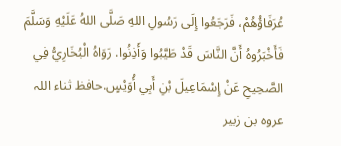عُرَفَاؤُهُمْ، فَرَجَعُوا إِلَى رَسُولِ اللهِ صَلَّى اللهُ عَلَيْهِ وَسَلَّمَ فَأَخْبَرُوهُ أَنَّ النَّاسَ قَدْ طَيَّبُوا وَأَذِنُوا. رَوَاهُ الْبُخَارِيُّ فِي الصَّحِيحِ عَنْ إِسْمَاعِيلَ بْنِ أَبِي أُوَيْسٍ.حافظ ثناء اللہ
عروہ بن زبیر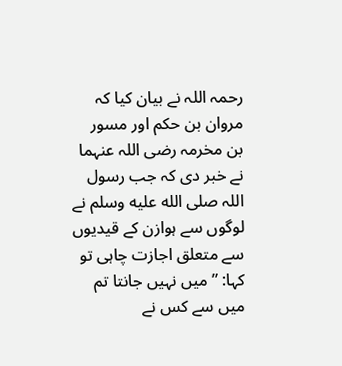رحمہ اللہ نے بیان کیا کہ مروان بن حکم اور مسور بن مخرمہ رضی اللہ عنہما نے خبر دی کہ جب رسول اللہ صلى الله عليه وسلم نے لوگوں سے ہوازن کے قیدیوں سے متعلق اجازت چاہی تو کہا: ”میں نہیں جانتا تم میں سے کس نے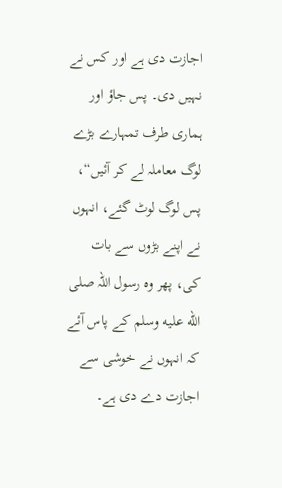اجازت دی ہے اور کس نے نہیں دی۔ پس جاؤ اور ہماری طرف تمہارے بڑے لوگ معاملہ لے کر آئیں“، پس لوگ لوٹ گئے، انہوں نے اپنے بڑوں سے بات کی، پھر وہ رسول اللہ صلى الله عليه وسلم کے پاس آئے کہ انہوں نے خوشی سے اجازت دے دی ہے۔